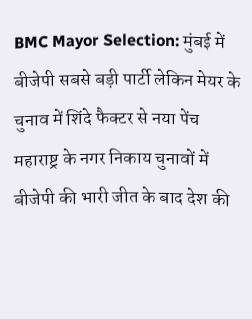BMC Mayor Selection: मुंबई में बीजेपी सबसे बड़ी पार्टी लेकिन मेयर के चुनाव में शिंदे फैक्टर से नया पेंच
महाराष्ट्र के नगर निकाय चुनावों में बीजेपी की भारी जीत के बाद देश की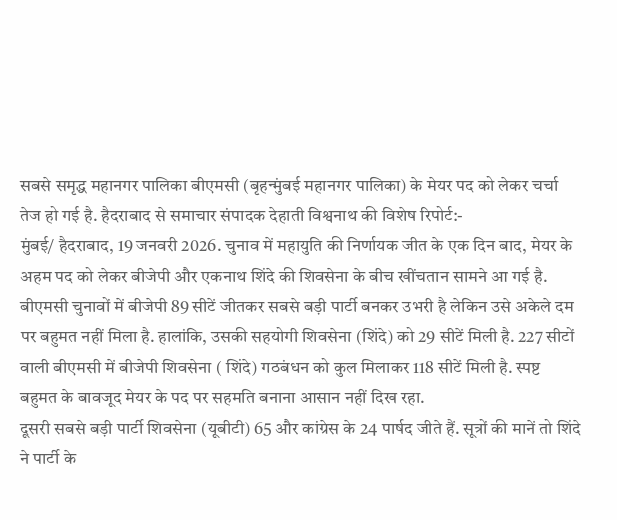सबसे समृद्ध महानगर पालिका बीएमसी (बृहन्मुंबई महानगर पालिका) के मेयर पद को लेकर चर्चा तेज हो गई है. हैदराबाद से समाचार संपादक देहाती विश्वनाथ की विशेष रिपोर्ट:-
मुंबई/ हैदराबाद, 19 जनवरी 2026. चुनाव में महायुति की निर्णायक जीत के एक दिन बाद, मेयर के अहम पद को लेकर बीजेपी और एकनाथ शिंदे की शिवसेना के बीच खींचतान सामने आ गई है. बीएमसी चुनावों में बीजेपी 89 सीटें जीतकर सबसे बड़ी पार्टी बनकर उभरी है लेकिन उसे अकेले दम पर बहुमत नहीं मिला है. हालांकि, उसकी सहयोगी शिवसेना (शिंदे) को 29 सीटें मिली है. 227 सीटों वाली बीएमसी में बीजेपी शिवसेना ( शिंदे) गठबंधन को कुल मिलाकर 118 सीटें मिली है. स्पष्ट बहुमत के बावजूद मेयर के पद पर सहमति बनाना आसान नहीं दिख रहा.
दूसरी सबसे बड़ी पार्टी शिवसेना (यूबीटी) 65 और कांग्रेस के 24 पार्षद जीते हैं. सूत्रों की मानें तो शिंदे ने पार्टी के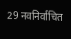29 नवनिर्वाचित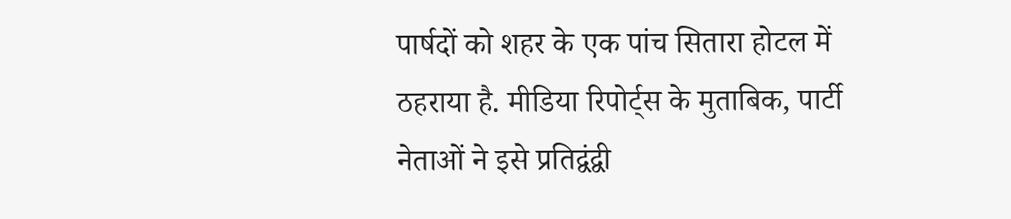पार्षदों को शहर के एक पांच सितारा होटल में ठहराया है. मीडिया रिपोर्ट्स के मुताबिक, पार्टी नेताओं ने इसे प्रतिद्वंद्वी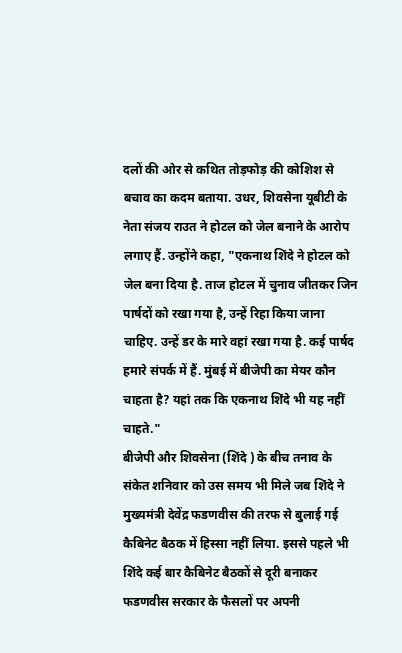दलों की ओर से कथित तोड़फोड़ की कोशिश से बचाव का कदम बताया. उधर, शिवसेना यूबीटी के नेता संजय राउत ने होटल को जेल बनाने के आरोप लगाए हैं. उन्होंने कहा, "एकनाथ शिंदे ने होटल को जेल बना दिया है. ताज होटल में चुनाव जीतकर जिन पार्षदों को रखा गया है, उन्हें रिहा किया जाना चाहिए. उन्हें डर के मारे वहां रखा गया है. कई पार्षद हमारे संपर्क में हैं. मुंबई में बीजेपी का मेयर कौन चाहता है? यहां तक कि एकनाथ शिंदे भी यह नहीं चाहते."
बीजेपी और शिवसेना (शिंदे ) के बीच तनाव के संकेत शनिवार को उस समय भी मिले जब शिंदे ने मुख्यमंत्री देवेंद्र फडणवीस की तरफ से बुलाई गई कैबिनेट बैठक में हिस्सा नहीं लिया. इससे पहले भी शिंदे कई बार कैबिनेट बैठकों से दूरी बनाकर फडणवीस सरकार के फैसलों पर अपनी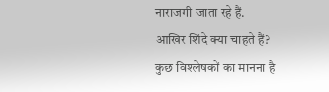नाराजगी जाता रहे हैं.
आखिर शिंदे क्या चाहते हैं?
कुछ विश्लेषकों का मानना है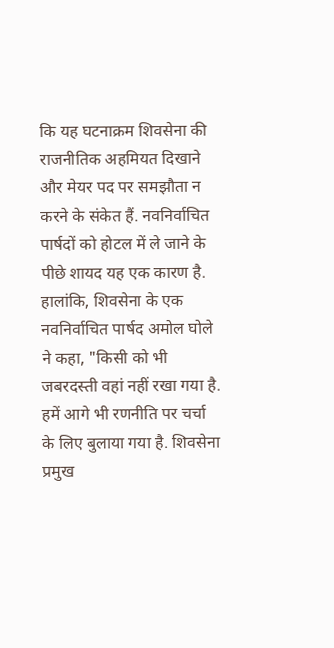कि यह घटनाक्रम शिवसेना की राजनीतिक अहमियत दिखाने और मेयर पद पर समझौता न करने के संकेत हैं. नवनिर्वाचित पार्षदों को होटल में ले जाने के पीछे शायद यह एक कारण है. हालांकि, शिवसेना के एक नवनिर्वाचित पार्षद अमोल घोले ने कहा, "किसी को भी जबरदस्ती वहां नहीं रखा गया है. हमें आगे भी रणनीति पर चर्चा के लिए बुलाया गया है. शिवसेना प्रमुख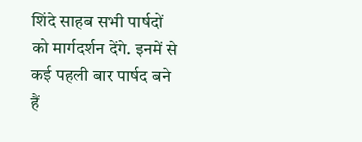शिंदे साहब सभी पार्षदों को मार्गदर्शन देंगे. इनमें से कई पहली बार पार्षद बने हैं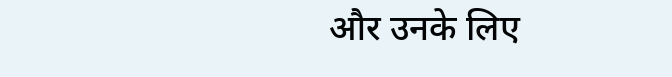और उनके लिए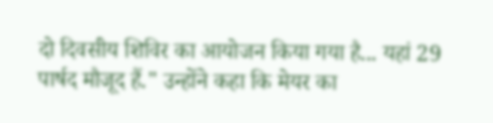दो दिवसीय शिविर का आयोजन किया गया है... यहां 29 पार्षद मौजूद हैं." उन्होंने कहा कि मेयर का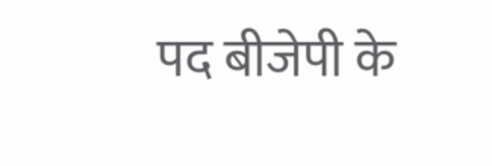पद बीजेपी के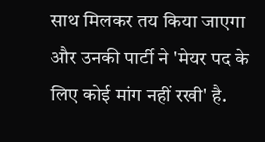साथ मिलकर तय किया जाएगा और उनकी पार्टी ने 'मेयर पद के लिए कोई मांग नहीं रखी' है.